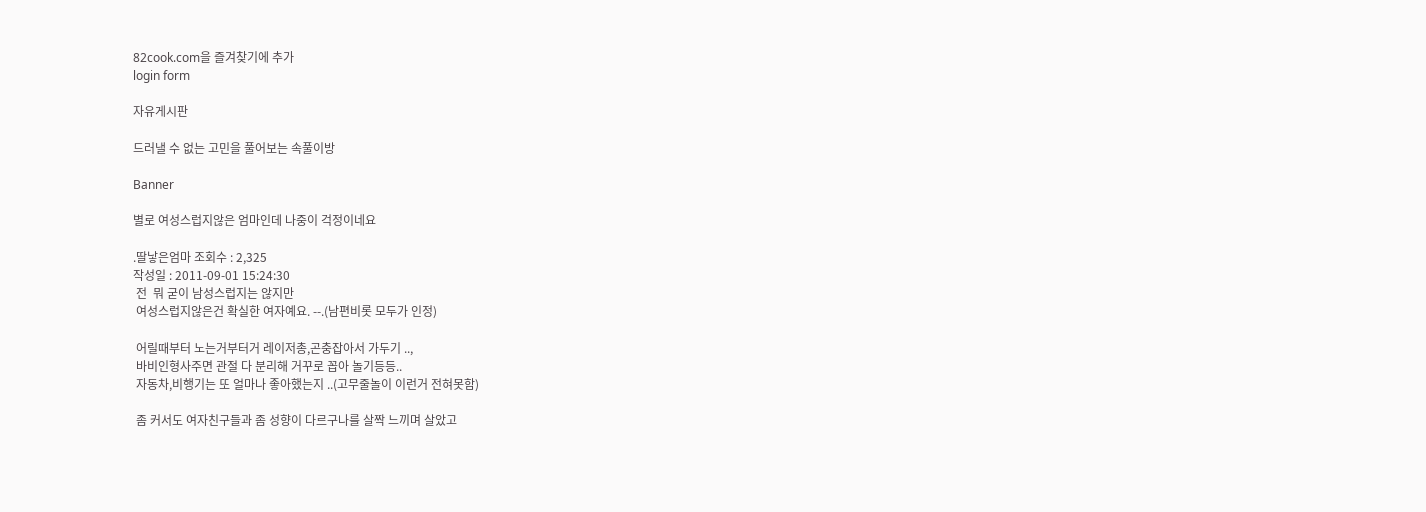82cook.com을 즐겨찾기에 추가
login form

자유게시판

드러낼 수 없는 고민을 풀어보는 속풀이방

Banner

별로 여성스럽지않은 엄마인데 나중이 걱정이네요

.딸낳은엄마 조회수 : 2,325
작성일 : 2011-09-01 15:24:30
 전  뭐 굳이 남성스럽지는 않지만
 여성스럽지않은건 확실한 여자예요. --.(남편비롯 모두가 인정)

 어릴때부터 노는거부터거 레이저총,곤충잡아서 가두기 ..,
 바비인형사주면 관절 다 분리해 거꾸로 꼽아 놀기등등..
 자동차,비행기는 또 얼마나 좋아했는지 ..(고무줄놀이 이런거 전혀못함)

 좀 커서도 여자친구들과 좀 성향이 다르구나를 살짝 느끼며 살았고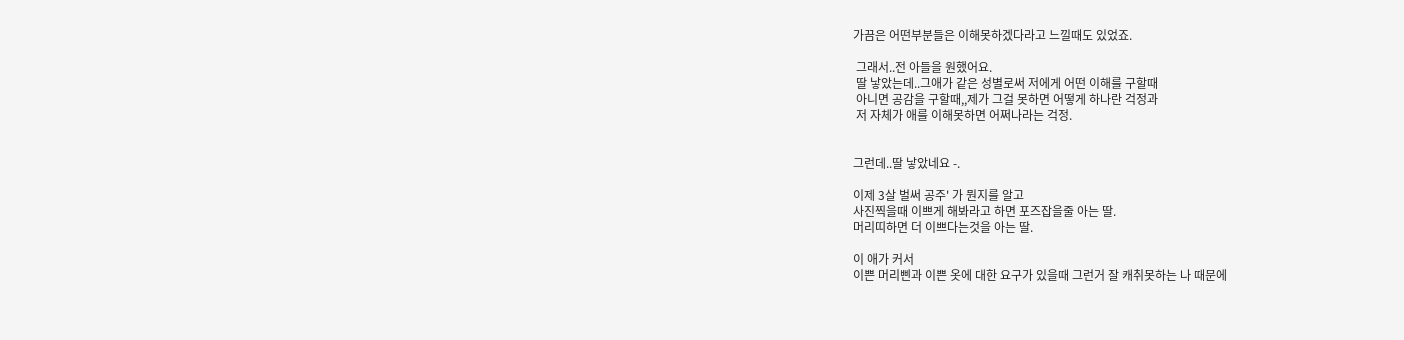가끔은 어떤부분들은 이해못하겠다라고 느낄때도 있었죠.

 그래서..전 아들을 원했어요.
 딸 낳았는데..그애가 같은 성별로써 저에게 어떤 이해를 구할때
 아니면 공감을 구할때,,제가 그걸 못하면 어떻게 하나란 걱정과
 저 자체가 애를 이해못하면 어쩌나라는 걱정.


그런데..딸 낳았네요 -.

이제 3살 벌써 공주' 가 뭔지를 알고
사진찍을때 이쁘게 해봐라고 하면 포즈잡을줄 아는 딸.
머리띠하면 더 이쁘다는것을 아는 딸.

이 애가 커서
이쁜 머리삔과 이쁜 옷에 대한 요구가 있을때 그런거 잘 캐취못하는 나 때문에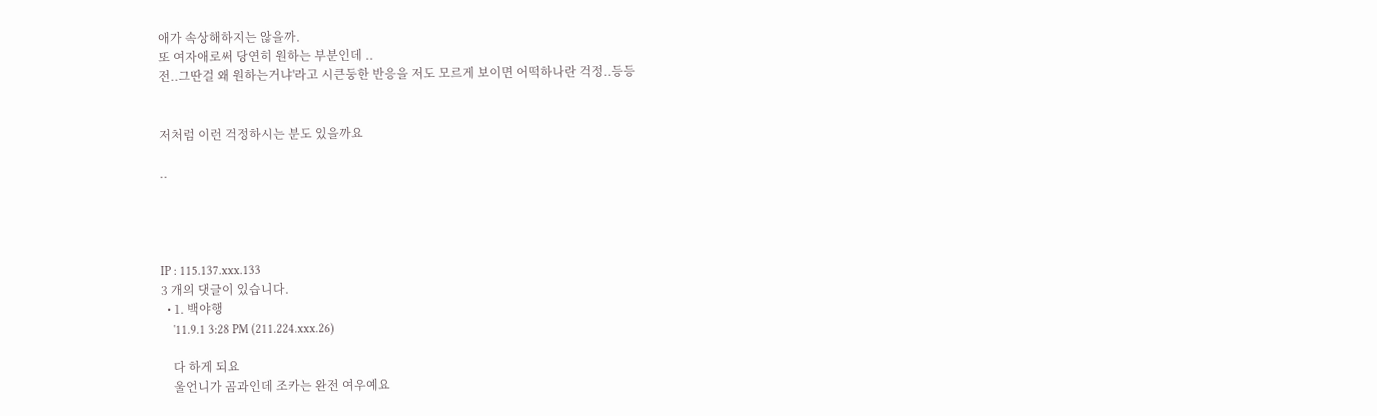애가 속상해하지는 않을까.
또 여자애로써 당연히 원하는 부분인데 ..
전..그딴걸 왜 원하는거냐'라고 시큰둥한 반응을 저도 모르게 보이면 어떡하나란 걱정..등등


저처럼 이런 걱정하시는 분도 있을까요

..




IP : 115.137.xxx.133
3 개의 댓글이 있습니다.
  • 1. 백야행
    '11.9.1 3:28 PM (211.224.xxx.26)

    다 하게 되요
    울언니가 곰과인데 조카는 완전 여우예요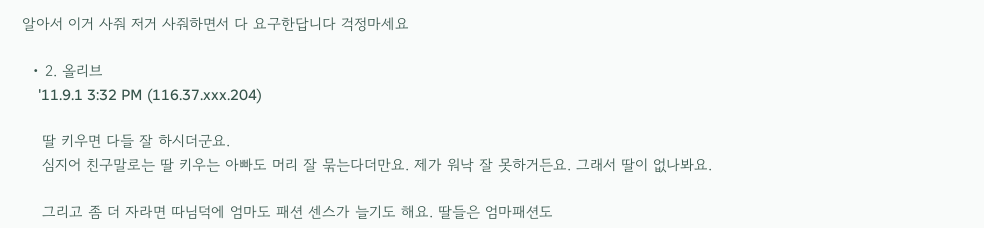알아서 이거 사줘 저거 사줘하면서 다 요구한답니다 걱정마세요

  • 2. 올리브
    '11.9.1 3:32 PM (116.37.xxx.204)

    딸 키우면 다들 잘 하시더군요.
    심지어 친구말로는 딸 키우는 아빠도 머리 잘 묶는다더만요. 제가 워낙 잘 못하거든요. 그래서 딸이 없나봐요.

    그리고 좀 더 자라면 따님덕에 엄마도 패션 센스가 늘기도 해요. 딸들은 엄마패션도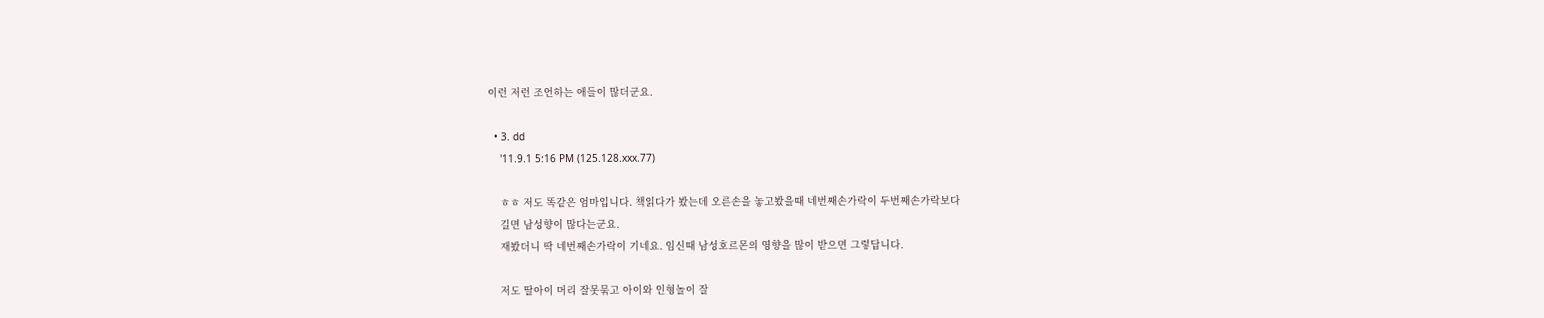이런 저런 조언하는 애들이 많더군요.

  • 3. dd
    '11.9.1 5:16 PM (125.128.xxx.77)

    ㅎㅎ 저도 똑같은 엄마입니다. 책읽다가 봤는데 오른손을 놓고봤을때 네번째손가락이 두번째손가락보다
    길면 남성향이 많다는군요.
    재봤더니 딱 네번째손가락이 기네요. 임신때 남성호르몬의 영향을 많이 받으면 그렇답니다.

    저도 딸아이 머리 잘못묶고 아이와 인형놀이 잘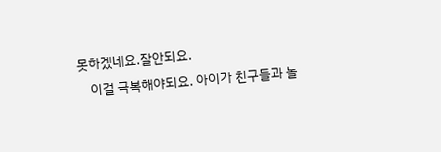못하겠네요.잘안되요.
    이걸 극복해야되요. 아이가 친구들과 놀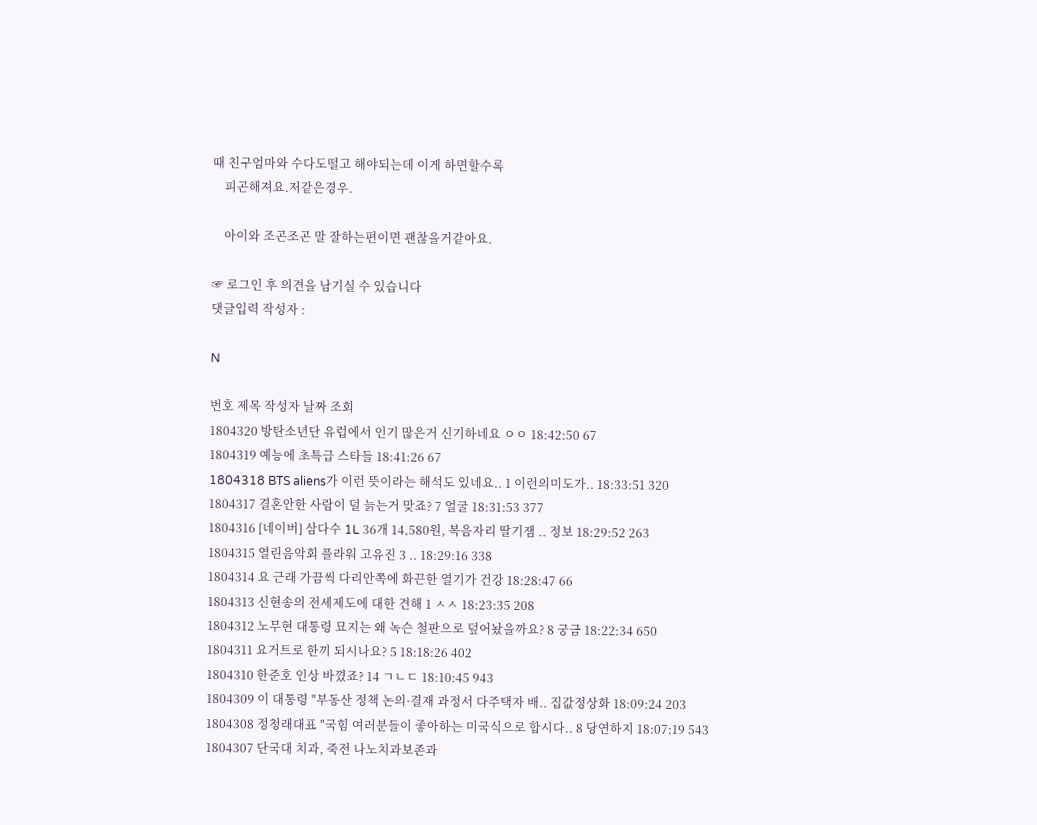때 친구엄마와 수다도떨고 해야되는데 이게 하면할수록
    피곤해져요.저같은경우.

    아이와 조곤조곤 말 잘하는편이면 괜찮을거같아요.

☞ 로그인 후 의견을 남기실 수 있습니다
댓글입력 작성자 :

N

번호 제목 작성자 날짜 조회
1804320 방탄소년단 유럽에서 인기 많은거 신기하네요 ㅇㅇ 18:42:50 67
1804319 예능에 초특급 스타들 18:41:26 67
1804318 BTS aliens가 이런 뜻이라는 해석도 있네요.. 1 이런의미도가.. 18:33:51 320
1804317 결혼안한 사람이 덜 늙는거 맞죠? 7 얼굴 18:31:53 377
1804316 [네이버] 삼다수 1L 36개 14,580원, 복음자리 딸기잼 .. 정보 18:29:52 263
1804315 열린음악회 플라워 고유진 3 .. 18:29:16 338
1804314 요 근래 가끔씩 다리안쪽에 화끈한 열기가 건강 18:28:47 66
1804313 신현송의 전세제도에 대한 견해 1 ㅅㅅ 18:23:35 208
1804312 노무현 대통령 묘지는 왜 녹슨 철판으로 덮어놨을까요? 8 궁금 18:22:34 650
1804311 요거트로 한끼 되시나요? 5 18:18:26 402
1804310 한준호 인상 바꼈죠? 14 ㄱㄴㄷ 18:10:45 943
1804309 이 대통령 "부동산 정책 논의·결재 과정서 다주택자 배.. 집값정상화 18:09:24 203
1804308 정청래대표 "국힘 여러분들이 좋아하는 미국식으로 합시다.. 8 당연하지 18:07:19 543
1804307 단국대 치과, 죽전 나노치과보존과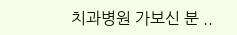치과병원 가보신 분 ..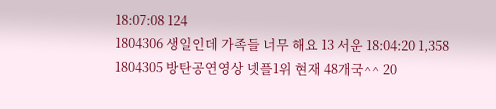18:07:08 124
1804306 생일인데 가족들 너무 해요 13 서운 18:04:20 1,358
1804305 방탄공연영상 넷플1위 현재 48개국^^ 20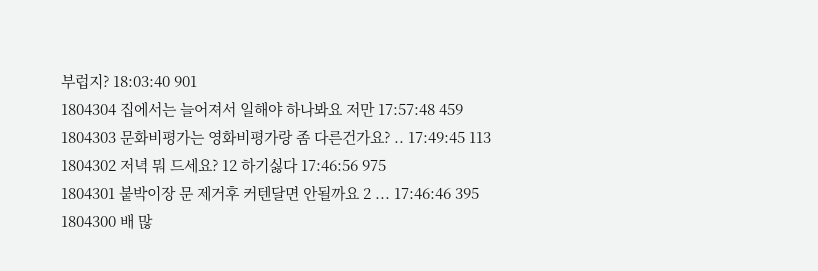부럽지? 18:03:40 901
1804304 집에서는 늘어져서 일해야 하나봐요 저만 17:57:48 459
1804303 문화비평가는 영화비평가랑 좀 다른건가요? .. 17:49:45 113
1804302 저녁 뭐 드세요? 12 하기싫다 17:46:56 975
1804301 붙박이장 문 제거후 커텐달면 안될까요 2 ... 17:46:46 395
1804300 배 많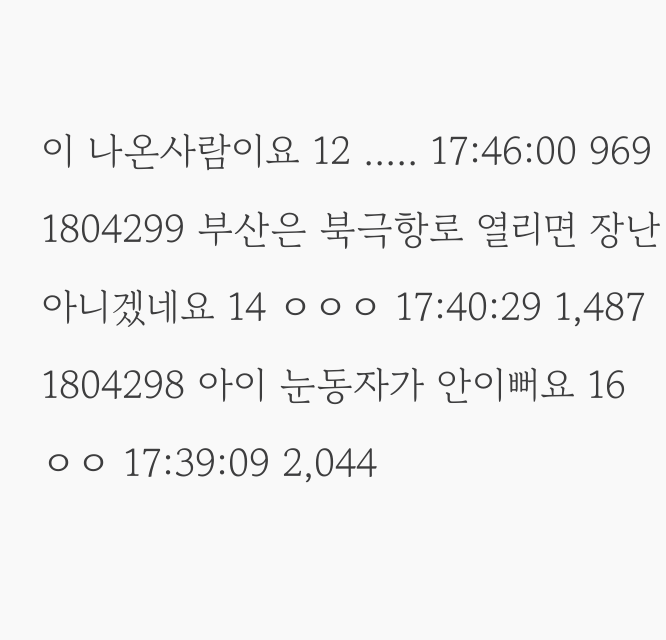이 나온사람이요 12 ..... 17:46:00 969
1804299 부산은 북극항로 열리면 장난아니겠네요 14 ㅇㅇㅇ 17:40:29 1,487
1804298 아이 눈동자가 안이뻐요 16 ㅇㅇ 17:39:09 2,044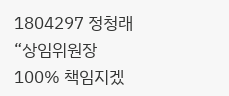1804297 정청래 “상임위원장 100% 책임지겠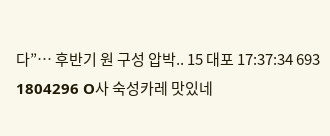다”… 후반기 원 구성 압박.. 15 대포 17:37:34 693
1804296 O사 숙성카레 맛있네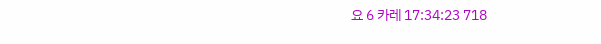요 6 카레 17:34:23 718